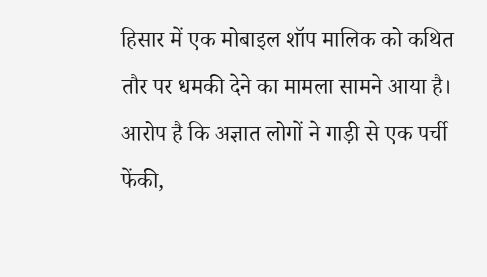हिसार में एक मोबाइल शॉप मालिक को कथित तौर पर धमकी देने का मामला सामने आया है। आरोप है कि अज्ञात लोगों ने गाड़ी से एक पर्ची फेंकी,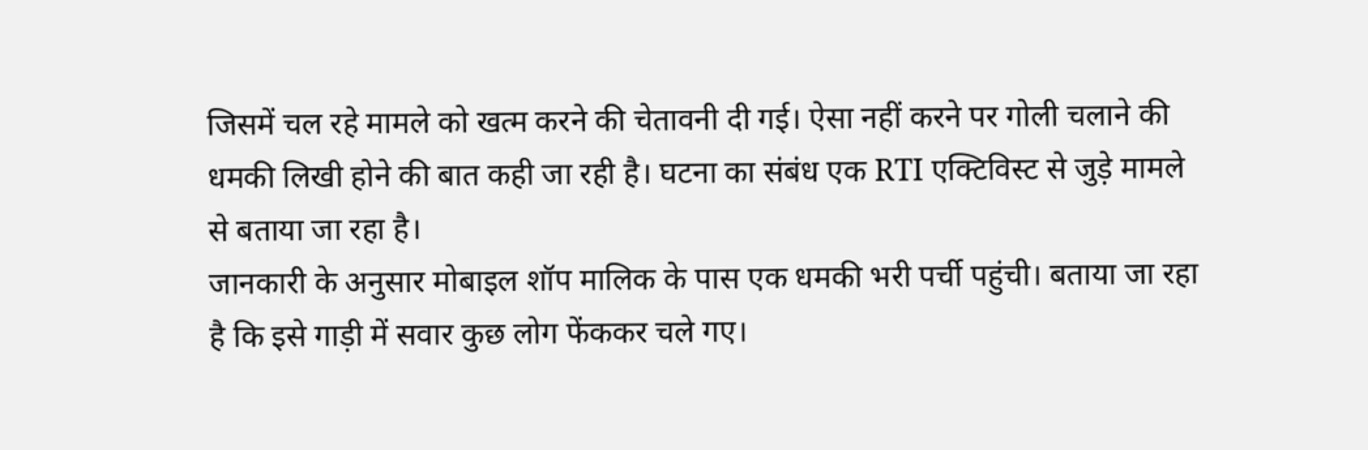जिसमें चल रहे मामले को खत्म करने की चेतावनी दी गई। ऐसा नहीं करने पर गोली चलाने की धमकी लिखी होने की बात कही जा रही है। घटना का संबंध एक RTI एक्टिविस्ट से जुड़े मामले से बताया जा रहा है।
जानकारी के अनुसार मोबाइल शॉप मालिक के पास एक धमकी भरी पर्ची पहुंची। बताया जा रहा है कि इसे गाड़ी में सवार कुछ लोग फेंककर चले गए।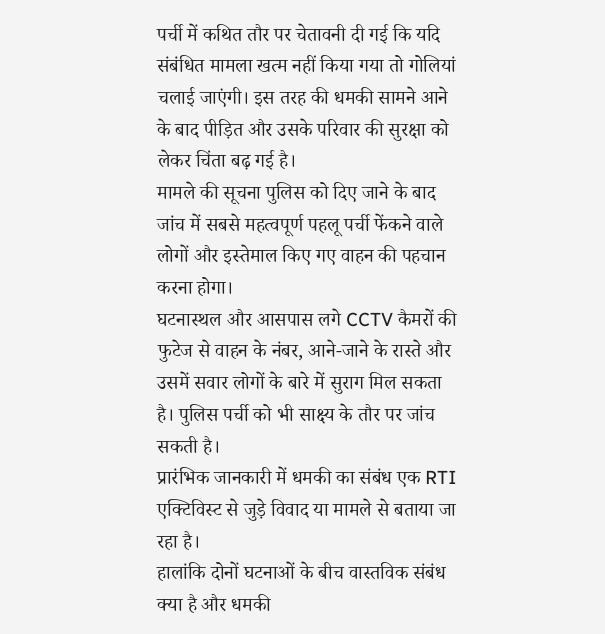पर्ची में कथित तौर पर चेतावनी दी गई कि यदि संबंधित मामला खत्म नहीं किया गया तो गोलियां चलाई जाएंगी। इस तरह की धमकी सामने आने के बाद पीड़ित और उसके परिवार की सुरक्षा को लेकर चिंता बढ़ गई है।
मामले की सूचना पुलिस को दिए जाने के बाद जांच में सबसे महत्वपूर्ण पहलू पर्ची फेंकने वाले लोगों और इस्तेमाल किए गए वाहन की पहचान करना होगा।
घटनास्थल और आसपास लगे CCTV कैमरों की फुटेज से वाहन के नंबर, आने-जाने के रास्ते और उसमें सवार लोगों के बारे में सुराग मिल सकता है। पुलिस पर्ची को भी साक्ष्य के तौर पर जांच सकती है।
प्रारंभिक जानकारी में धमकी का संबंध एक RTI एक्टिविस्ट से जुड़े विवाद या मामले से बताया जा रहा है।
हालांकि दोनों घटनाओं के बीच वास्तविक संबंध क्या है और धमकी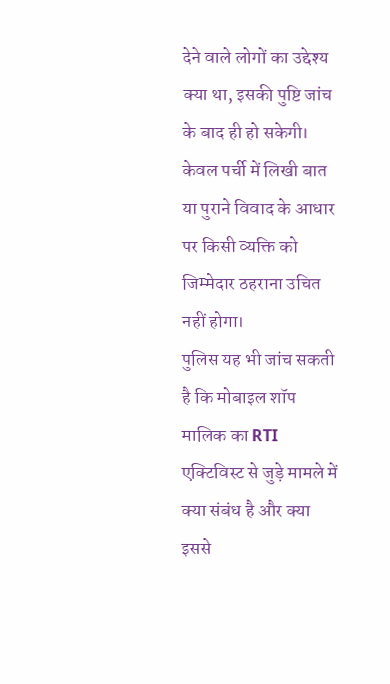देने वाले लोगों का उद्देश्य क्या था, इसकी पुष्टि जांच के बाद ही हो सकेगी। केवल पर्ची में लिखी बात या पुराने विवाद के आधार पर किसी व्यक्ति को जिम्मेदार ठहराना उचित नहीं होगा।
पुलिस यह भी जांच सकती है कि मोबाइल शॉप मालिक का RTI एक्टिविस्ट से जुड़े मामले में क्या संबंध है और क्या इससे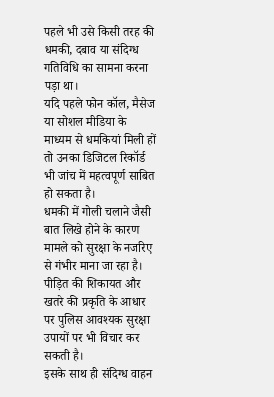पहले भी उसे किसी तरह की धमकी, दबाव या संदिग्ध गतिविधि का सामना करना पड़ा था।
यदि पहले फोन कॉल, मैसेज या सोशल मीडिया के माध्यम से धमकियां मिली हों तो उनका डिजिटल रिकॉर्ड भी जांच में महत्वपूर्ण साबित हो सकता है।
धमकी में गोली चलाने जैसी बात लिखे होने के कारण मामले को सुरक्षा के नजरिए से गंभीर माना जा रहा है। पीड़ित की शिकायत और खतरे की प्रकृति के आधार पर पुलिस आवश्यक सुरक्षा उपायों पर भी विचार कर सकती है।
इसके साथ ही संदिग्ध वाहन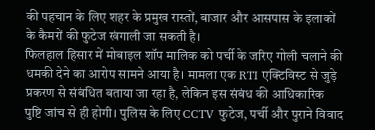की पहचान के लिए शहर के प्रमुख रास्तों, बाजार और आसपास के इलाकों के कैमरों की फुटेज खंगाली जा सकती है।
फिलहाल हिसार में मोबाइल शॉप मालिक को पर्ची के जरिए गोली चलाने की धमकी देने का आरोप सामने आया है। मामला एक RTI एक्टिविस्ट से जुड़े प्रकरण से संबंधित बताया जा रहा है, लेकिन इस संबंध की आधिकारिक पुष्टि जांच से ही होगी। पुलिस के लिए CCTV फुटेज, पर्ची और पुराने विवाद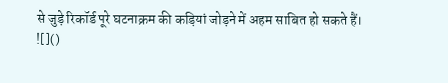से जुड़े रिकॉर्ड पूरे घटनाक्रम की कड़ियां जोड़ने में अहम साबित हो सकते हैं।
![]()